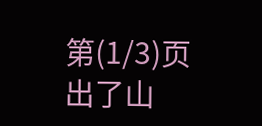第(1/3)页 出了山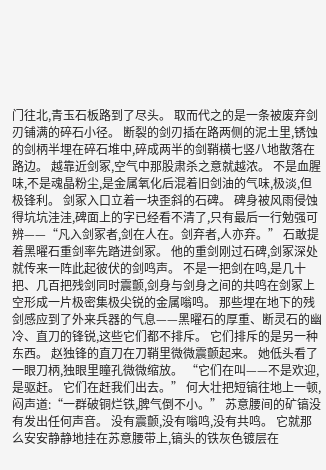门往北,青玉石板路到了尽头。 取而代之的是一条被废弃剑刃铺满的碎石小径。 断裂的剑刃插在路两侧的泥土里,锈蚀的剑柄半埋在碎石堆中,碎成两半的剑鞘横七竖八地散落在路边。 越靠近剑冢,空气中那股肃杀之意就越浓。 不是血腥味,不是魂晶粉尘,是金属氧化后混着旧剑油的气味,极淡,但极锋利。 剑冢入口立着一块歪斜的石碑。 碑身被风雨侵蚀得坑坑洼洼,碑面上的字已经看不清了,只有最后一行勉强可辨——“凡入剑冢者,剑在人在。剑弃者,人亦弃。” 石敢提着黑曜石重剑率先踏进剑冢。 他的重剑刚过石碑,剑冢深处就传来一阵此起彼伏的剑鸣声。 不是一把剑在鸣,是几十把、几百把残剑同时震颤,剑身与剑身之间的共鸣在剑冢上空形成一片极密集极尖锐的金属嗡鸣。 那些埋在地下的残剑感应到了外来兵器的气息——黑曜石的厚重、断灵石的幽冷、直刀的锋锐,这些它们都不排斥。 它们排斥的是另一种东西。 赵独锋的直刀在刀鞘里微微震颤起来。 她低头看了一眼刀柄,独眼里瞳孔微微缩放。 “它们在叫——不是欢迎,是驱赶。 它们在赶我们出去。” 何大壮把短镐往地上一顿,闷声道:“一群破铜烂铁,脾气倒不小。” 苏意腰间的矿镐没有发出任何声音。 没有震颤,没有嗡鸣,没有共鸣。 它就那么安安静静地挂在苏意腰带上,镐头的铁灰色镀层在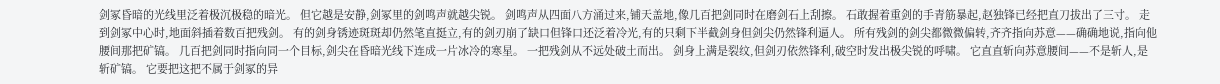剑冢昏暗的光线里泛着极沉极稳的暗光。 但它越是安静,剑冢里的剑鸣声就越尖锐。 剑鸣声从四面八方涌过来,铺天盖地,像几百把剑同时在磨剑石上刮擦。 石敢握着重剑的手青筋暴起,赵独锋已经把直刀拔出了三寸。 走到剑冢中心时,地面斜插着数百把残剑。 有的剑身锈迹斑斑却仍然笔直挺立,有的剑刃崩了缺口但锋口还泛着冷光,有的只剩下半截剑身但剑尖仍然锋利逼人。 所有残剑的剑尖都微微偏转,齐齐指向苏意——确确地说,指向他腰间那把矿镐。 几百把剑同时指向同一个目标,剑尖在昏暗光线下连成一片冰冷的寒星。 一把残剑从不远处破土而出。 剑身上满是裂纹,但剑刃依然锋利,破空时发出极尖锐的呼啸。 它直直斩向苏意腰间——不是斩人,是斩矿镐。 它要把这把不属于剑冢的异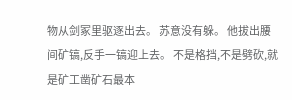物从剑冢里驱逐出去。 苏意没有躲。 他拔出腰间矿镐,反手一镐迎上去。 不是格挡,不是劈砍,就是矿工凿矿石最本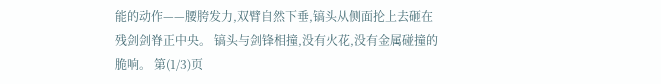能的动作——腰胯发力,双臂自然下垂,镐头从侧面抡上去砸在残剑剑脊正中央。 镐头与剑锋相撞,没有火花,没有金属碰撞的脆响。 第(1/3)页